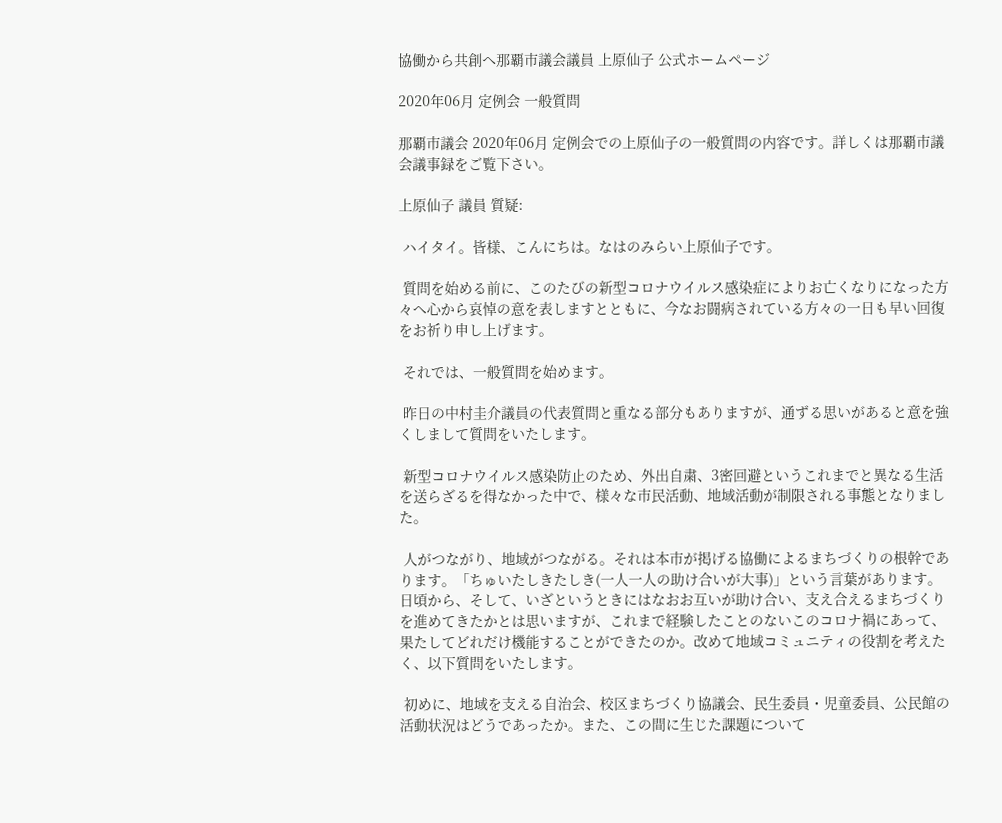協働から共創へ那覇市議会議員 上原仙子 公式ホームページ

2020年06月 定例会 一般質問

那覇市議会 2020年06月 定例会での上原仙子の一般質問の内容です。詳しくは那覇市議会議事録をご覧下さい。

上原仙子 議員 質疑:

 ハイタイ。皆様、こんにちは。なはのみらい上原仙子です。

 質問を始める前に、このたびの新型コロナウイルス感染症によりお亡くなりになった方々へ心から哀悼の意を表しますとともに、今なお闘病されている方々の一日も早い回復をお祈り申し上げます。

 それでは、一般質問を始めます。

 昨日の中村圭介議員の代表質問と重なる部分もありますが、通ずる思いがあると意を強くしまして質問をいたします。

 新型コロナウイルス感染防止のため、外出自粛、3密回避というこれまでと異なる生活を送らざるを得なかった中で、様々な市民活動、地域活動が制限される事態となりました。

 人がつながり、地域がつながる。それは本市が掲げる協働によるまちづくりの根幹であります。「ちゅいたしきたしき(一人一人の助け合いが大事)」という言葉があります。日頃から、そして、いざというときにはなおお互いが助け合い、支え合えるまちづくりを進めてきたかとは思いますが、これまで経験したことのないこのコロナ禍にあって、果たしてどれだけ機能することができたのか。改めて地域コミュニティの役割を考えたく、以下質問をいたします。

 初めに、地域を支える自治会、校区まちづくり協議会、民生委員・児童委員、公民館の活動状況はどうであったか。また、この間に生じた課題について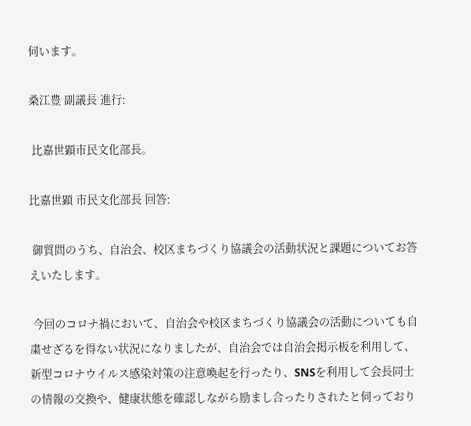伺います。

桑江豊 副議長 進行:

 比嘉世顕市民文化部長。

比嘉世顕 市民文化部長 回答:

 御質問のうち、自治会、校区まちづくり協議会の活動状況と課題についてお答えいたします。

 今回のコロナ禍において、自治会や校区まちづくり協議会の活動についても自粛せざるを得ない状況になりましたが、自治会では自治会掲示板を利用して、新型コロナウイルス感染対策の注意喚起を行ったり、SNSを利用して会長同士の情報の交換や、健康状態を確認しながら励まし合ったりされたと伺っており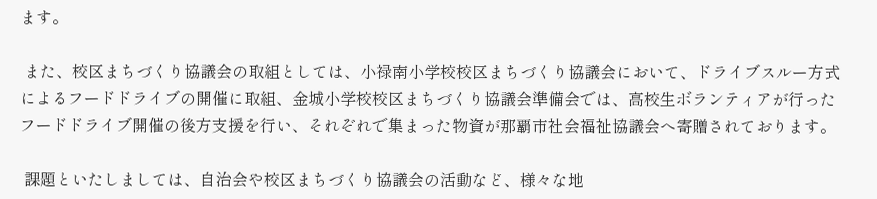ます。

 また、校区まちづくり協議会の取組としては、小禄南小学校校区まちづくり協議会において、ドライブスルー方式によるフードドライブの開催に取組、金城小学校校区まちづくり協議会準備会では、高校生ボランティアが行ったフードドライブ開催の後方支援を行い、それぞれで集まった物資が那覇市社会福祉協議会へ寄贈されております。

 課題といたしましては、自治会や校区まちづくり協議会の活動など、様々な地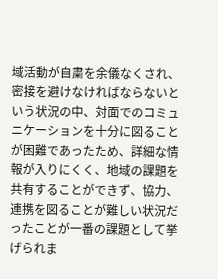域活動が自粛を余儀なくされ、密接を避けなければならないという状況の中、対面でのコミュニケーションを十分に図ることが困難であったため、詳細な情報が入りにくく、地域の課題を共有することができず、協力、連携を図ることが難しい状況だったことが一番の課題として挙げられま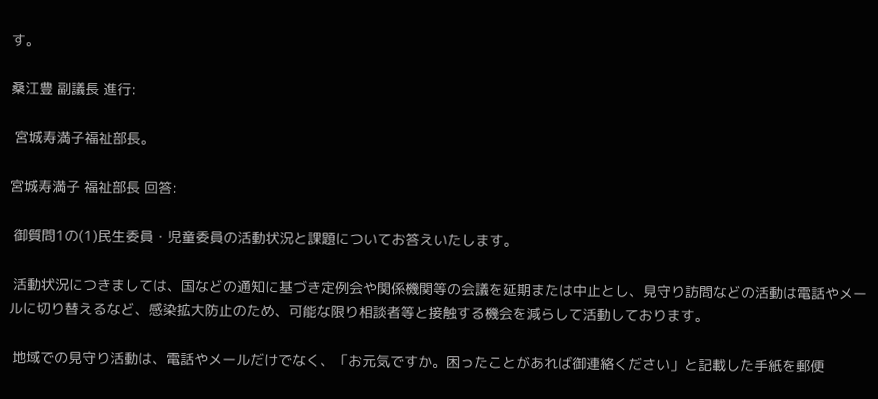す。

桑江豊 副議長 進行:

 宮城寿満子福祉部長。

宮城寿満子 福祉部長 回答:

 御質問1の(1)民生委員・児童委員の活動状況と課題についてお答えいたします。

 活動状況につきましては、国などの通知に基づき定例会や関係機関等の会議を延期または中止とし、見守り訪問などの活動は電話やメールに切り替えるなど、感染拡大防止のため、可能な限り相談者等と接触する機会を減らして活動しております。

 地域での見守り活動は、電話やメールだけでなく、「お元気ですか。困ったことがあれば御連絡ください」と記載した手紙を郵便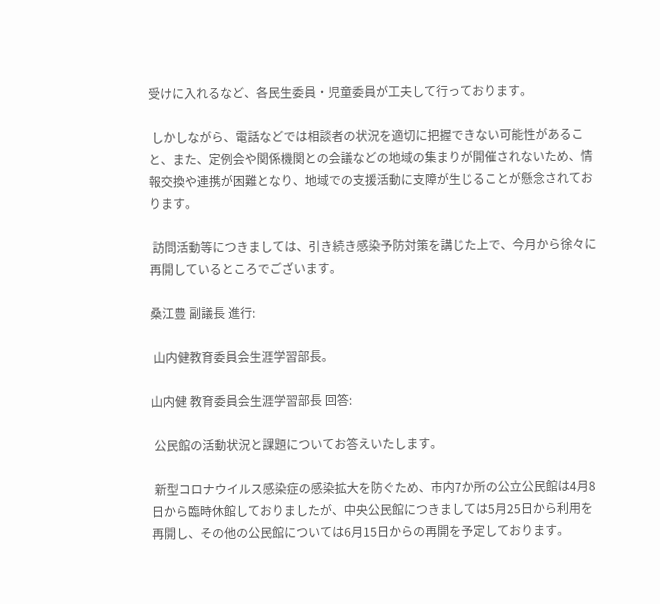受けに入れるなど、各民生委員・児童委員が工夫して行っております。

 しかしながら、電話などでは相談者の状況を適切に把握できない可能性があること、また、定例会や関係機関との会議などの地域の集まりが開催されないため、情報交換や連携が困難となり、地域での支援活動に支障が生じることが懸念されております。

 訪問活動等につきましては、引き続き感染予防対策を講じた上で、今月から徐々に再開しているところでございます。

桑江豊 副議長 進行:

 山内健教育委員会生涯学習部長。

山内健 教育委員会生涯学習部長 回答:

 公民館の活動状況と課題についてお答えいたします。

 新型コロナウイルス感染症の感染拡大を防ぐため、市内7か所の公立公民館は4月8日から臨時休館しておりましたが、中央公民館につきましては5月25日から利用を再開し、その他の公民館については6月15日からの再開を予定しております。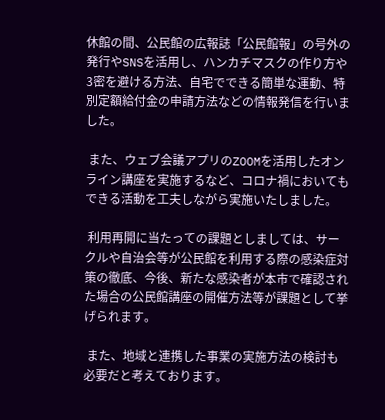休館の間、公民館の広報誌「公民館報」の号外の発行やSNSを活用し、ハンカチマスクの作り方や3密を避ける方法、自宅でできる簡単な運動、特別定額給付金の申請方法などの情報発信を行いました。

 また、ウェブ会議アプリのZOOMを活用したオンライン講座を実施するなど、コロナ禍においてもできる活動を工夫しながら実施いたしました。

 利用再開に当たっての課題としましては、サークルや自治会等が公民館を利用する際の感染症対策の徹底、今後、新たな感染者が本市で確認された場合の公民館講座の開催方法等が課題として挙げられます。

 また、地域と連携した事業の実施方法の検討も必要だと考えております。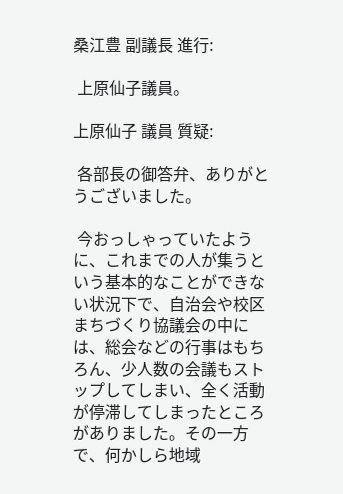桑江豊 副議長 進行:

 上原仙子議員。

上原仙子 議員 質疑:

 各部長の御答弁、ありがとうございました。

 今おっしゃっていたように、これまでの人が集うという基本的なことができない状況下で、自治会や校区まちづくり協議会の中には、総会などの行事はもちろん、少人数の会議もストップしてしまい、全く活動が停滞してしまったところがありました。その一方で、何かしら地域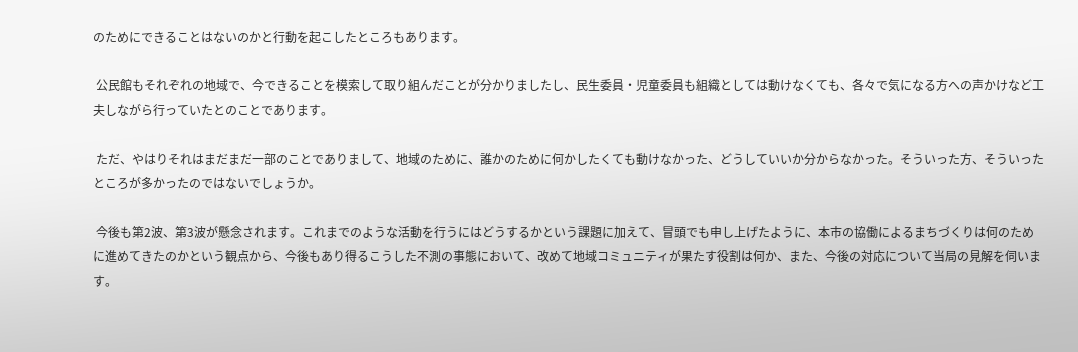のためにできることはないのかと行動を起こしたところもあります。

 公民館もそれぞれの地域で、今できることを模索して取り組んだことが分かりましたし、民生委員・児童委員も組織としては動けなくても、各々で気になる方への声かけなど工夫しながら行っていたとのことであります。

 ただ、やはりそれはまだまだ一部のことでありまして、地域のために、誰かのために何かしたくても動けなかった、どうしていいか分からなかった。そういった方、そういったところが多かったのではないでしょうか。

 今後も第2波、第3波が懸念されます。これまでのような活動を行うにはどうするかという課題に加えて、冒頭でも申し上げたように、本市の協働によるまちづくりは何のために進めてきたのかという観点から、今後もあり得るこうした不測の事態において、改めて地域コミュニティが果たす役割は何か、また、今後の対応について当局の見解を伺います。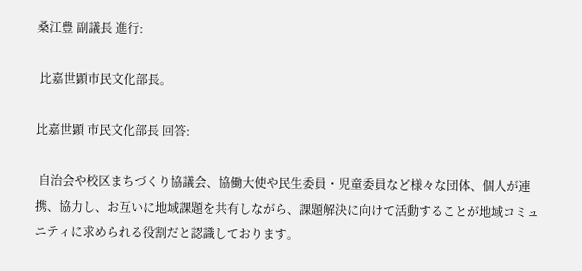桑江豊 副議長 進行:

 比嘉世顕市民文化部長。

比嘉世顕 市民文化部長 回答:

 自治会や校区まちづくり協議会、協働大使や民生委員・児童委員など様々な団体、個人が連携、協力し、お互いに地域課題を共有しながら、課題解決に向けて活動することが地域コミュニティに求められる役割だと認識しております。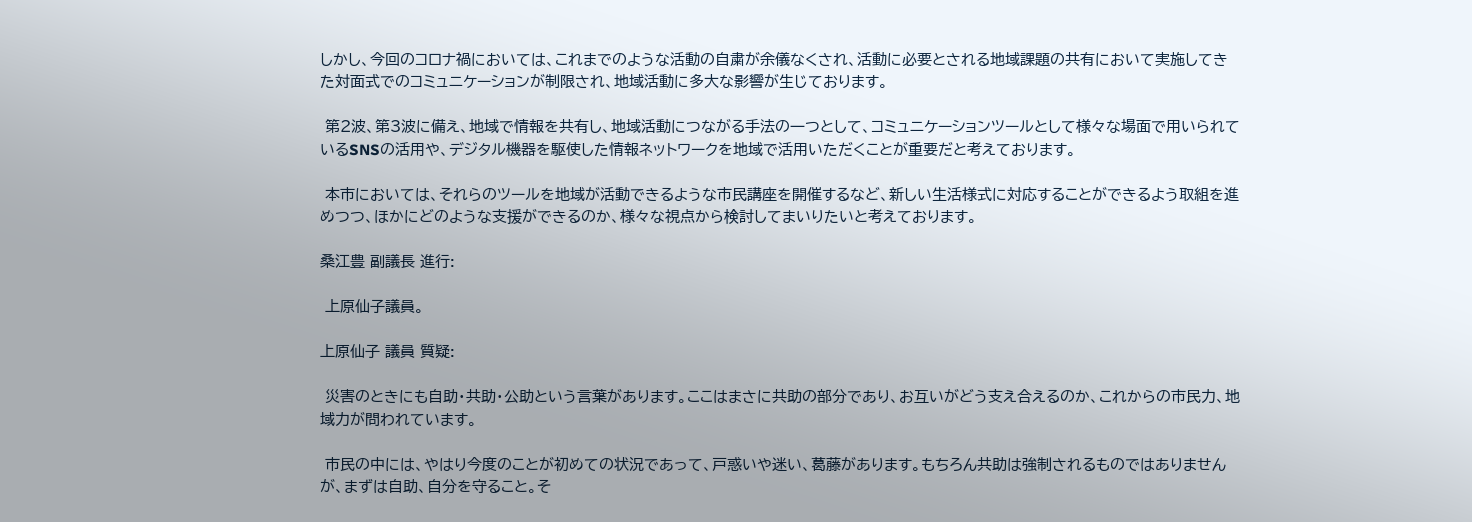しかし、今回のコロナ禍においては、これまでのような活動の自粛が余儀なくされ、活動に必要とされる地域課題の共有において実施してきた対面式でのコミュニケーションが制限され、地域活動に多大な影響が生じております。

 第2波、第3波に備え、地域で情報を共有し、地域活動につながる手法の一つとして、コミュニケーションツールとして様々な場面で用いられているSNSの活用や、デジタル機器を駆使した情報ネットワークを地域で活用いただくことが重要だと考えております。

 本市においては、それらのツールを地域が活動できるような市民講座を開催するなど、新しい生活様式に対応することができるよう取組を進めつつ、ほかにどのような支援ができるのか、様々な視点から検討してまいりたいと考えております。

桑江豊 副議長 進行:

 上原仙子議員。

上原仙子 議員 質疑:

 災害のときにも自助・共助・公助という言葉があります。ここはまさに共助の部分であり、お互いがどう支え合えるのか、これからの市民力、地域力が問われています。

 市民の中には、やはり今度のことが初めての状況であって、戸惑いや迷い、葛藤があります。もちろん共助は強制されるものではありませんが、まずは自助、自分を守ること。そ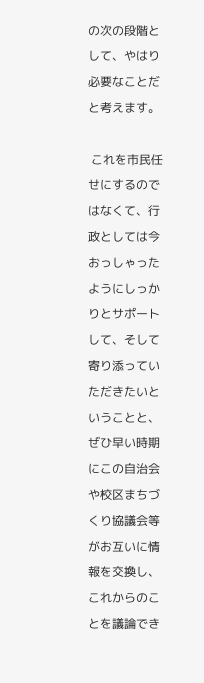の次の段階として、やはり必要なことだと考えます。

 これを市民任せにするのではなくて、行政としては今おっしゃったようにしっかりとサポートして、そして寄り添っていただきたいということと、ぜひ早い時期にこの自治会や校区まちづくり協議会等がお互いに情報を交換し、これからのことを議論でき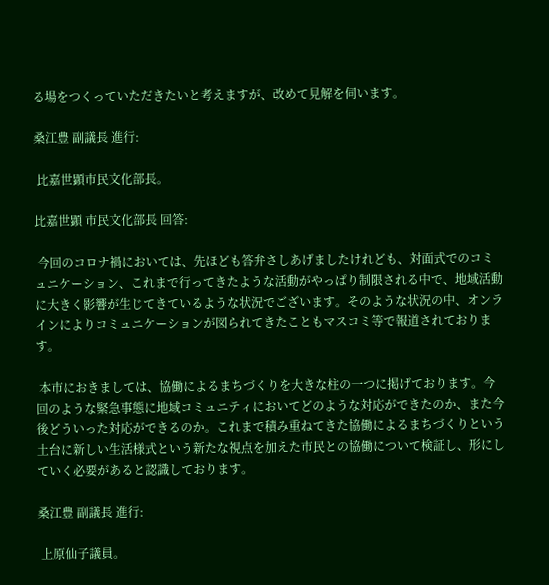る場をつくっていただきたいと考えますが、改めて見解を伺います。

桑江豊 副議長 進行:

 比嘉世顕市民文化部長。

比嘉世顕 市民文化部長 回答:

 今回のコロナ禍においては、先ほども答弁さしあげましたけれども、対面式でのコミュニケーション、これまで行ってきたような活動がやっぱり制限される中で、地域活動に大きく影響が生じてきているような状況でございます。そのような状況の中、オンラインによりコミュニケーションが図られてきたこともマスコミ等で報道されております。

 本市におきましては、協働によるまちづくりを大きな柱の一つに掲げております。今回のような緊急事態に地域コミュニティにおいてどのような対応ができたのか、また今後どういった対応ができるのか。これまで積み重ねてきた協働によるまちづくりという土台に新しい生活様式という新たな視点を加えた市民との協働について検証し、形にしていく必要があると認識しております。

桑江豊 副議長 進行:

 上原仙子議員。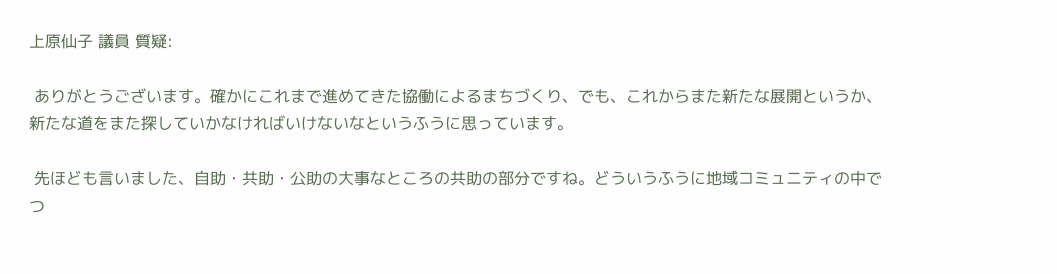上原仙子 議員 質疑:

 ありがとうございます。確かにこれまで進めてきた協働によるまちづくり、でも、これからまた新たな展開というか、新たな道をまた探していかなければいけないなというふうに思っています。

 先ほども言いました、自助・共助・公助の大事なところの共助の部分ですね。どういうふうに地域コミュニティの中でつ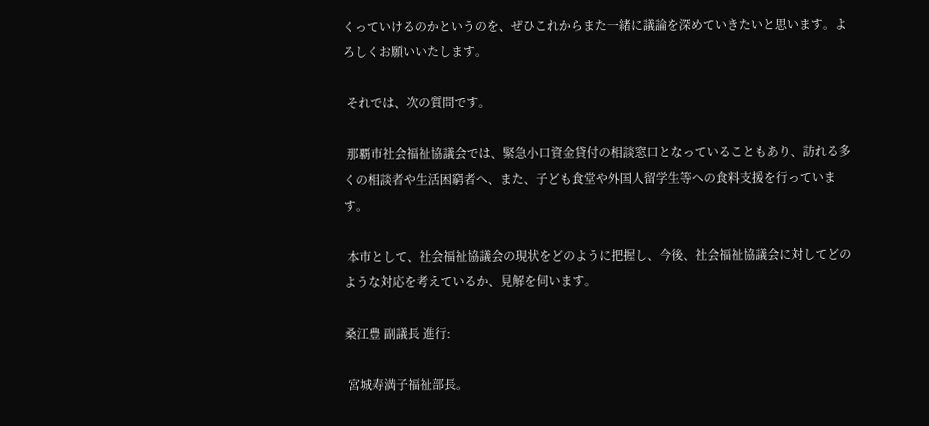くっていけるのかというのを、ぜひこれからまた一緒に議論を深めていきたいと思います。よろしくお願いいたします。

 それでは、次の質問です。

 那覇市社会福祉協議会では、緊急小口資金貸付の相談窓口となっていることもあり、訪れる多くの相談者や生活困窮者へ、また、子ども食堂や外国人留学生等への食料支援を行っています。

 本市として、社会福祉協議会の現状をどのように把握し、今後、社会福祉協議会に対してどのような対応を考えているか、見解を伺います。

桑江豊 副議長 進行:

 宮城寿満子福祉部長。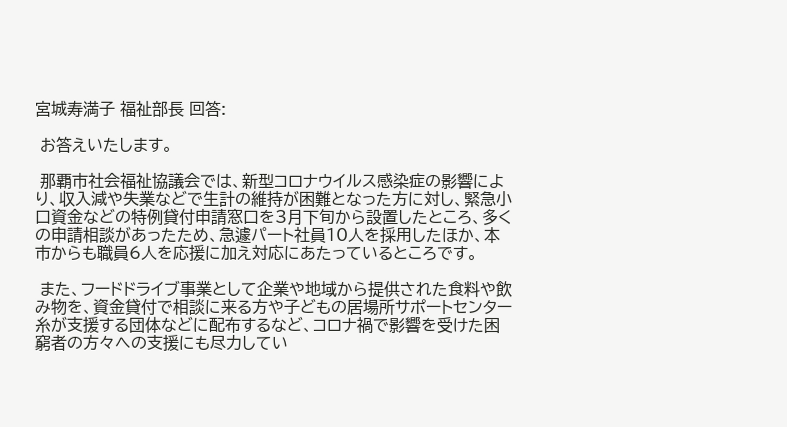宮城寿満子 福祉部長 回答:

 お答えいたします。

 那覇市社会福祉協議会では、新型コロナウイルス感染症の影響により、収入減や失業などで生計の維持が困難となった方に対し、緊急小口資金などの特例貸付申請窓口を3月下旬から設置したところ、多くの申請相談があったため、急遽パート社員10人を採用したほか、本市からも職員6人を応援に加え対応にあたっているところです。

 また、フードドライブ事業として企業や地域から提供された食料や飲み物を、資金貸付で相談に来る方や子どもの居場所サポートセンター糸が支援する団体などに配布するなど、コロナ禍で影響を受けた困窮者の方々への支援にも尽力してい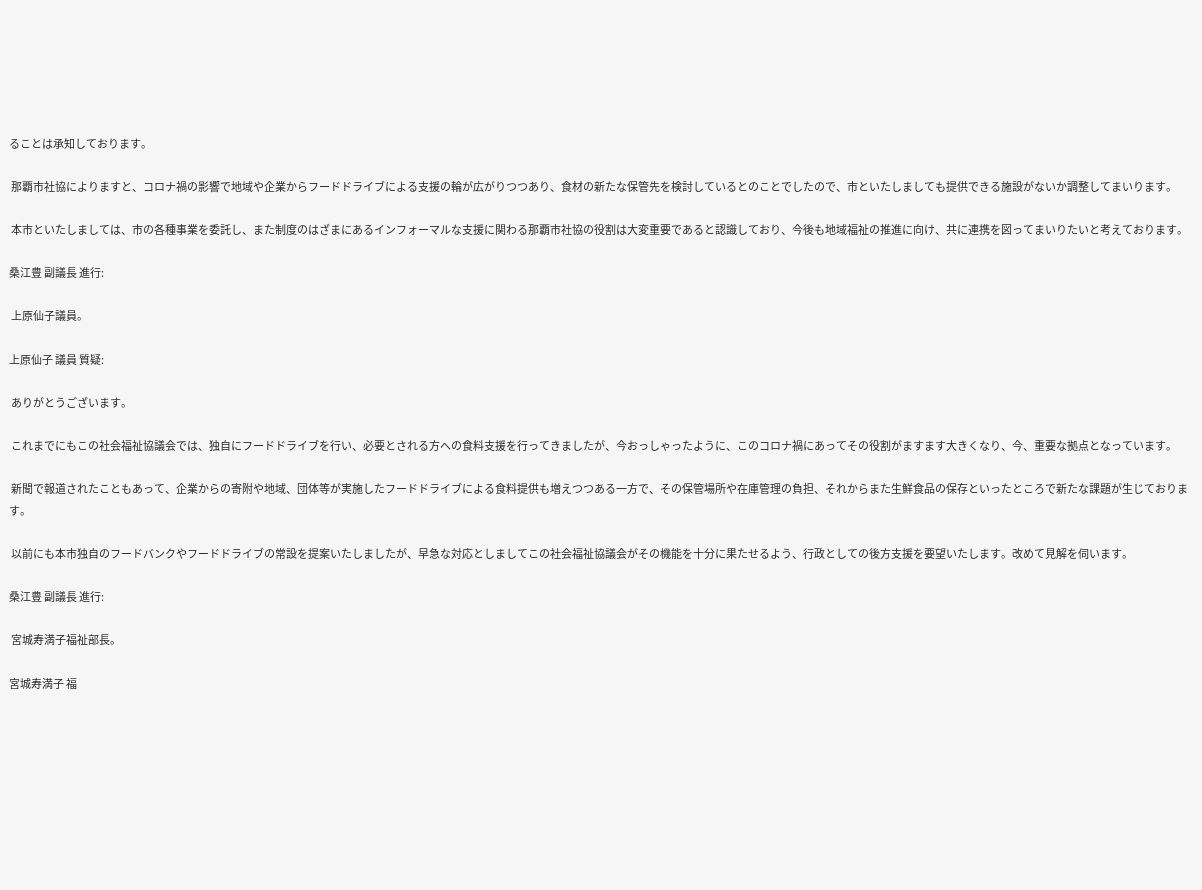ることは承知しております。

 那覇市社協によりますと、コロナ禍の影響で地域や企業からフードドライブによる支援の輪が広がりつつあり、食材の新たな保管先を検討しているとのことでしたので、市といたしましても提供できる施設がないか調整してまいります。

 本市といたしましては、市の各種事業を委託し、また制度のはざまにあるインフォーマルな支援に関わる那覇市社協の役割は大変重要であると認識しており、今後も地域福祉の推進に向け、共に連携を図ってまいりたいと考えております。

桑江豊 副議長 進行:

 上原仙子議員。

上原仙子 議員 質疑:

 ありがとうございます。

 これまでにもこの社会福祉協議会では、独自にフードドライブを行い、必要とされる方への食料支援を行ってきましたが、今おっしゃったように、このコロナ禍にあってその役割がますます大きくなり、今、重要な拠点となっています。

 新聞で報道されたこともあって、企業からの寄附や地域、団体等が実施したフードドライブによる食料提供も増えつつある一方で、その保管場所や在庫管理の負担、それからまた生鮮食品の保存といったところで新たな課題が生じております。

 以前にも本市独自のフードバンクやフードドライブの常設を提案いたしましたが、早急な対応としましてこの社会福祉協議会がその機能を十分に果たせるよう、行政としての後方支援を要望いたします。改めて見解を伺います。

桑江豊 副議長 進行:

 宮城寿満子福祉部長。

宮城寿満子 福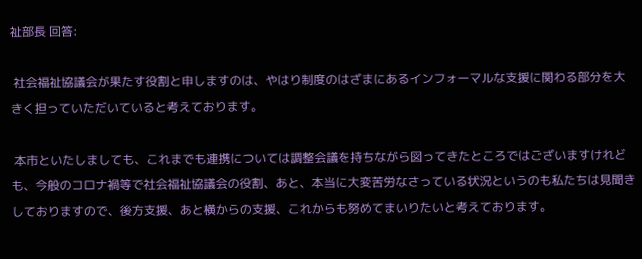祉部長 回答:

 社会福祉協議会が果たす役割と申しますのは、やはり制度のはざまにあるインフォーマルな支援に関わる部分を大きく担っていただいていると考えております。

 本市といたしましても、これまでも連携については調整会議を持ちながら図ってきたところではございますけれども、今般のコロナ禍等で社会福祉協議会の役割、あと、本当に大変苦労なさっている状況というのも私たちは見聞きしておりますので、後方支援、あと横からの支援、これからも努めてまいりたいと考えております。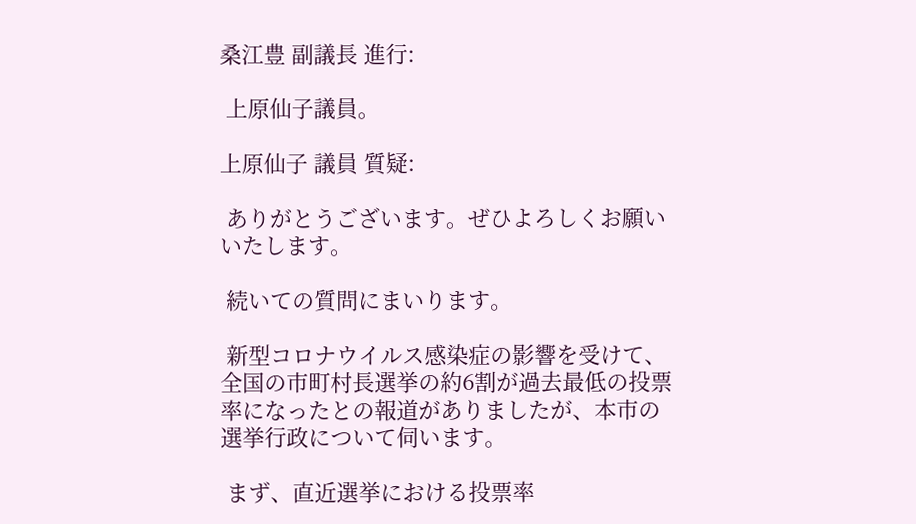桑江豊 副議長 進行:

 上原仙子議員。

上原仙子 議員 質疑:

 ありがとうございます。ぜひよろしくお願いいたします。

 続いての質問にまいります。

 新型コロナウイルス感染症の影響を受けて、全国の市町村長選挙の約6割が過去最低の投票率になったとの報道がありましたが、本市の選挙行政について伺います。

 まず、直近選挙における投票率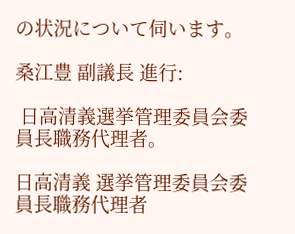の状況について伺います。

桑江豊 副議長 進行:

 日高清義選挙管理委員会委員長職務代理者。

日高清義 選挙管理委員会委員長職務代理者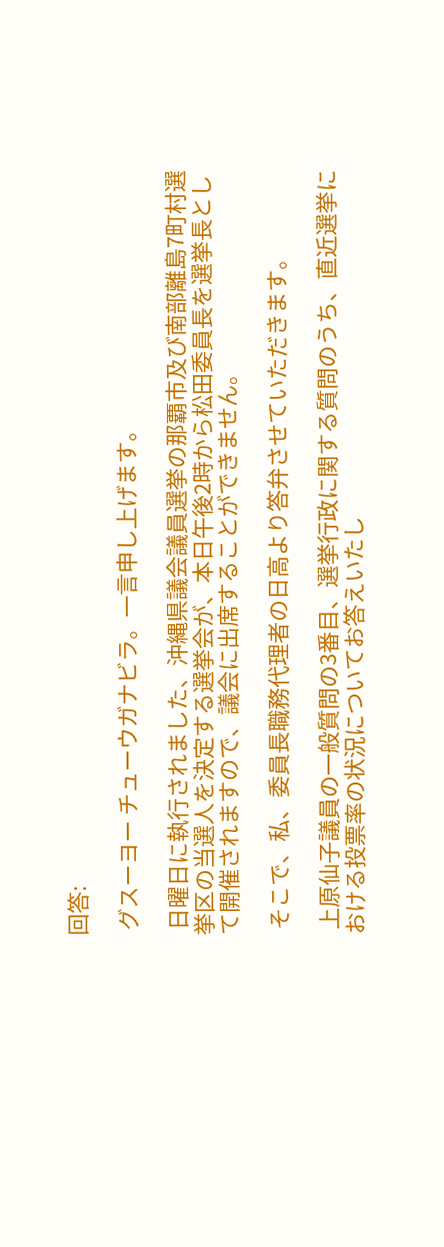回答:

 グスーヨー チューウガナビラ。一言申し上げます。

 日曜日に執行されました、沖縄県議会議員選挙の那覇市及び南部離島7町村選挙区の当選人を決定する選挙会が、本日午後2時から松田委員長を選挙長として開催されますので、議会に出席することができません。

 そこで、私、委員長職務代理者の日高より答弁させていただきます。

 上原仙子議員の一般質問の3番目、選挙行政に関する質問のうち、直近選挙における投票率の状況についてお答えいたし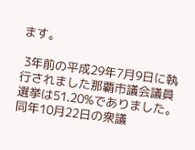ます。

 3年前の平成29年7月9日に執行されました那覇市議会議員選挙は51.20%でありました。同年10月22日の衆議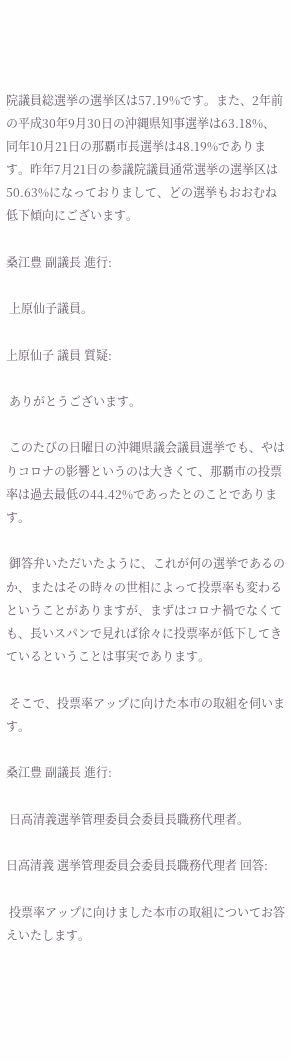院議員総選挙の選挙区は57.19%です。また、2年前の平成30年9月30日の沖縄県知事選挙は63.18%、同年10月21日の那覇市長選挙は48.19%であります。昨年7月21日の参議院議員通常選挙の選挙区は50.63%になっておりまして、どの選挙もおおむね低下傾向にございます。

桑江豊 副議長 進行:

 上原仙子議員。

上原仙子 議員 質疑:

 ありがとうございます。

 このたびの日曜日の沖縄県議会議員選挙でも、やはりコロナの影響というのは大きくて、那覇市の投票率は過去最低の44.42%であったとのことであります。

 御答弁いただいたように、これが何の選挙であるのか、またはその時々の世相によって投票率も変わるということがありますが、まずはコロナ禍でなくても、長いスパンで見れば徐々に投票率が低下してきているということは事実であります。

 そこで、投票率アップに向けた本市の取組を伺います。

桑江豊 副議長 進行:

 日高清義選挙管理委員会委員長職務代理者。

日高清義 選挙管理委員会委員長職務代理者 回答:

 投票率アップに向けました本市の取組についてお答えいたします。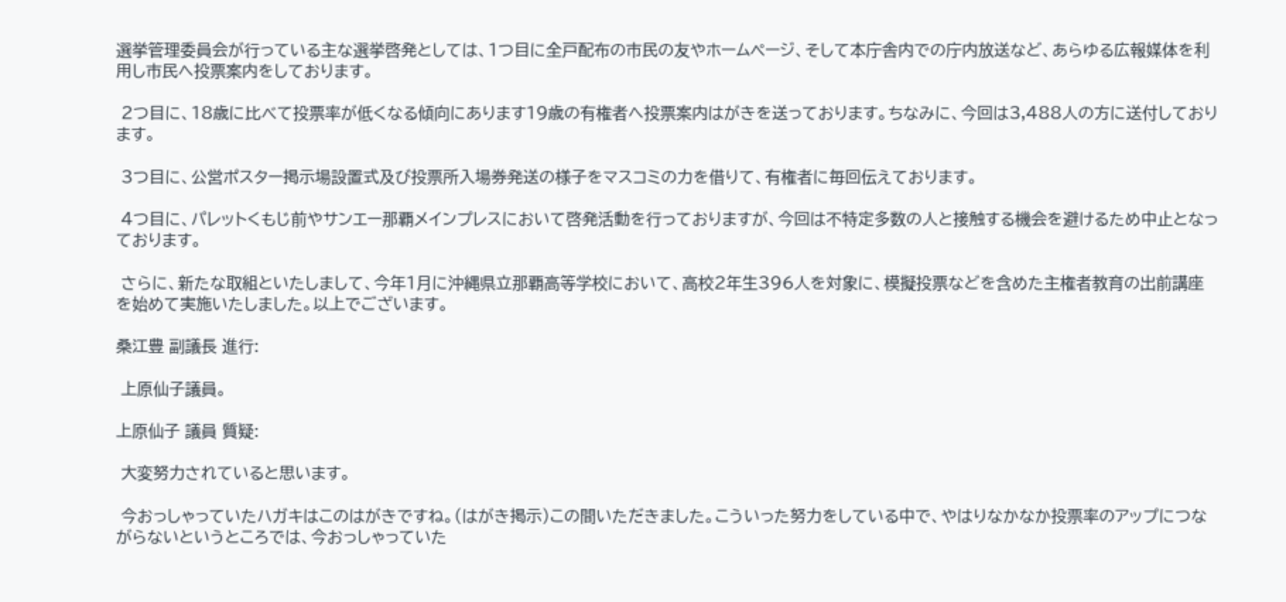選挙管理委員会が行っている主な選挙啓発としては、1つ目に全戸配布の市民の友やホームページ、そして本庁舎内での庁内放送など、あらゆる広報媒体を利用し市民へ投票案内をしております。

 2つ目に、18歳に比べて投票率が低くなる傾向にあります19歳の有権者へ投票案内はがきを送っております。ちなみに、今回は3,488人の方に送付しております。

 3つ目に、公営ポスター掲示場設置式及び投票所入場券発送の様子をマスコミの力を借りて、有権者に毎回伝えております。

 4つ目に、パレットくもじ前やサンエー那覇メインプレスにおいて啓発活動を行っておりますが、今回は不特定多数の人と接触する機会を避けるため中止となっております。

 さらに、新たな取組といたしまして、今年1月に沖縄県立那覇高等学校において、高校2年生396人を対象に、模擬投票などを含めた主権者教育の出前講座を始めて実施いたしました。以上でございます。

桑江豊 副議長 進行:

 上原仙子議員。

上原仙子 議員 質疑:

 大変努力されていると思います。

 今おっしゃっていたハガキはこのはがきですね。(はがき掲示)この間いただきました。こういった努力をしている中で、やはりなかなか投票率のアップにつながらないというところでは、今おっしゃっていた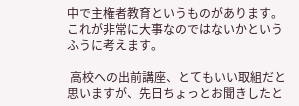中で主権者教育というものがあります。これが非常に大事なのではないかというふうに考えます。

 高校への出前講座、とてもいい取組だと思いますが、先日ちょっとお聞きしたと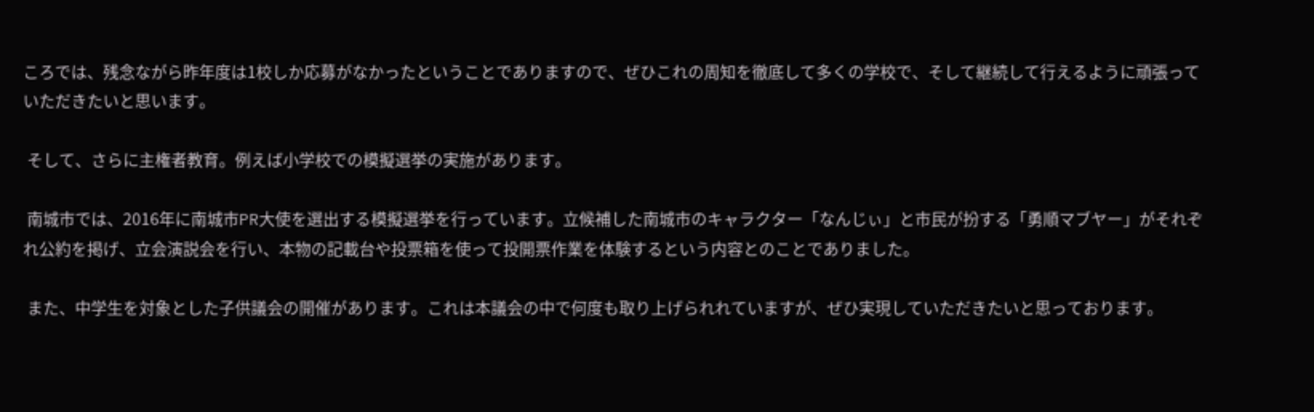ころでは、残念ながら昨年度は1校しか応募がなかったということでありますので、ぜひこれの周知を徹底して多くの学校で、そして継続して行えるように頑張っていただきたいと思います。

 そして、さらに主権者教育。例えば小学校での模擬選挙の実施があります。

 南城市では、2016年に南城市PR大使を選出する模擬選挙を行っています。立候補した南城市のキャラクター「なんじぃ」と市民が扮する「勇順マブヤー」がそれぞれ公約を掲げ、立会演説会を行い、本物の記載台や投票箱を使って投開票作業を体験するという内容とのことでありました。

 また、中学生を対象とした子供議会の開催があります。これは本議会の中で何度も取り上げられれていますが、ぜひ実現していただきたいと思っております。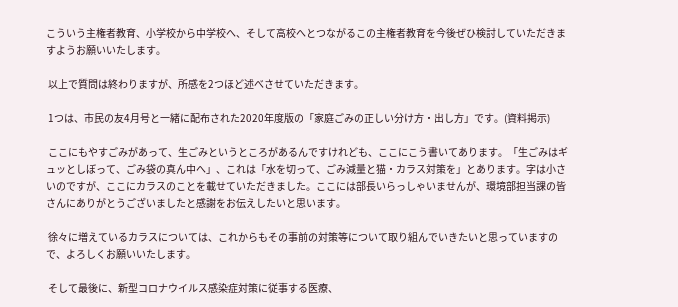こういう主権者教育、小学校から中学校へ、そして高校へとつながるこの主権者教育を今後ぜひ検討していただきますようお願いいたします。

 以上で質問は終わりますが、所感を2つほど述べさせていただきます。

 1つは、市民の友4月号と一緒に配布された2020年度版の「家庭ごみの正しい分け方・出し方」です。(資料掲示)

 ここにもやすごみがあって、生ごみというところがあるんですけれども、ここにこう書いてあります。「生ごみはギュッとしぼって、ごみ袋の真ん中へ」、これは「水を切って、ごみ減量と猫・カラス対策を」とあります。字は小さいのですが、ここにカラスのことを載せていただきました。ここには部長いらっしゃいませんが、環境部担当課の皆さんにありがとうございましたと感謝をお伝えしたいと思います。

 徐々に増えているカラスについては、これからもその事前の対策等について取り組んでいきたいと思っていますので、よろしくお願いいたします。

 そして最後に、新型コロナウイルス感染症対策に従事する医療、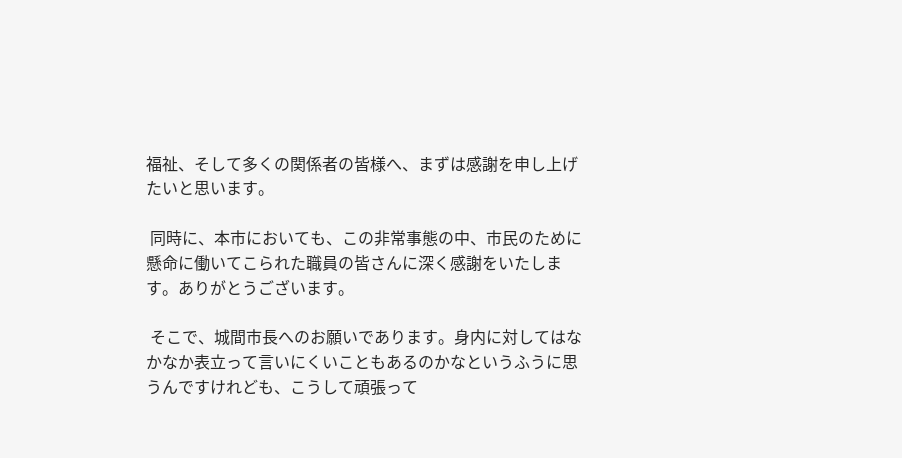福祉、そして多くの関係者の皆様へ、まずは感謝を申し上げたいと思います。

 同時に、本市においても、この非常事態の中、市民のために懸命に働いてこられた職員の皆さんに深く感謝をいたします。ありがとうございます。

 そこで、城間市長へのお願いであります。身内に対してはなかなか表立って言いにくいこともあるのかなというふうに思うんですけれども、こうして頑張って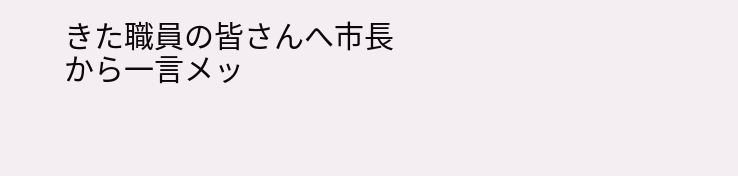きた職員の皆さんへ市長から一言メッ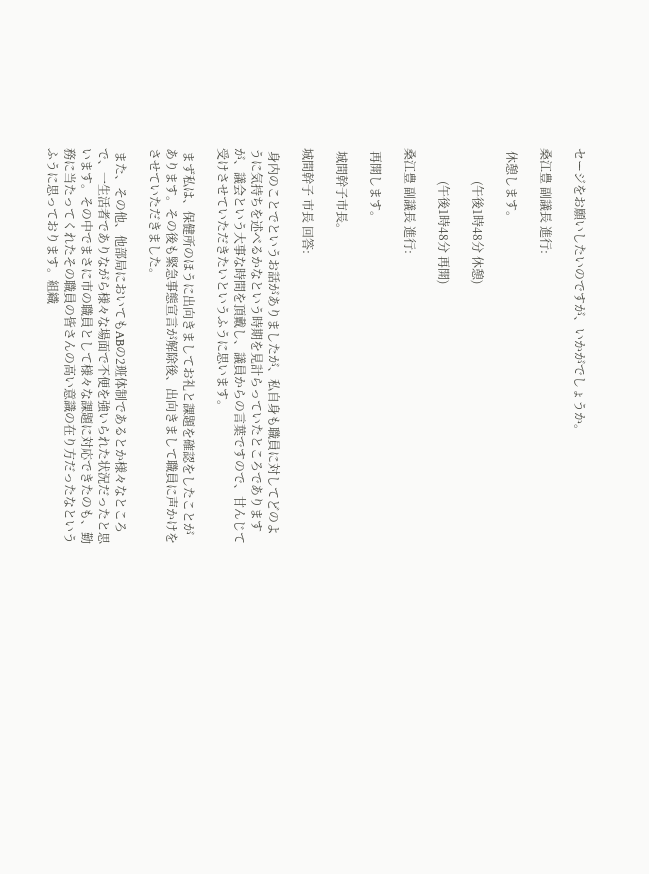セージをお願いしたいのですが、いかがでしょうか。

桑江豊 副議長 進行:

 休憩します。

           (午後1時48分 休憩)

           (午後1時48分 再開)

桑江豊 副議長 進行:

 再開します。

 城間幹子市長。

城間幹子 市長 回答:

 身内のことでというお話がありましたが、私自身も職員に対してどのように気持ちを述べるかなという時期を見計らっていたところでありますが、議会という大事な時間を頂戴し、議員からの言葉ですので、甘んじて受けさせていただきたいというふうに思います。

 まず私は、保健所のほうに出向きましてお礼と課題を確認をしたことがあります。その後も緊急事態宣言が解除後、出向きまして職員に声かけをさせていただきました。

 また、その他、他部局においてもABの2班体制であるとか様々なところで、一生活者でありながら様々な場面で不便を強いられた状況だったと思います。その中でまさに市の職員として様々な課題に対応できたのも、勤務に当たってくれたその職員の皆さんの高い意識の在り方だったなというふうに思っております。組織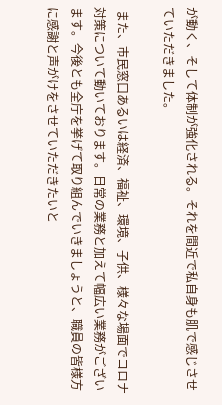が動く、そして体制が強化される。それを間近で私自身も肌で感じさせていただきました。

 また、市民窓口あるいは経済、福祉、環境、子供、様々な場面でコロナ対策について動いております。日常の業務と加えて幅広い業務がございます。今後とも全庁を挙げて取り組んでいきましょうと、職員の皆様方に感謝と声がけをさせていただきたいと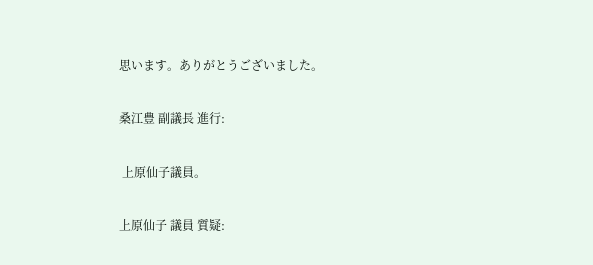思います。ありがとうございました。

桑江豊 副議長 進行:

 上原仙子議員。

上原仙子 議員 質疑: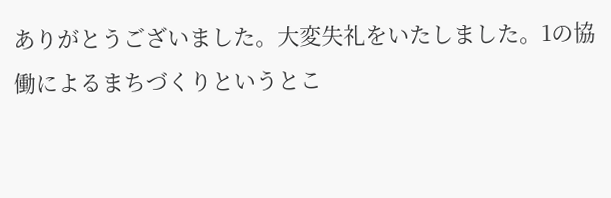ありがとうございました。大変失礼をいたしました。1の協働によるまちづくりというとこ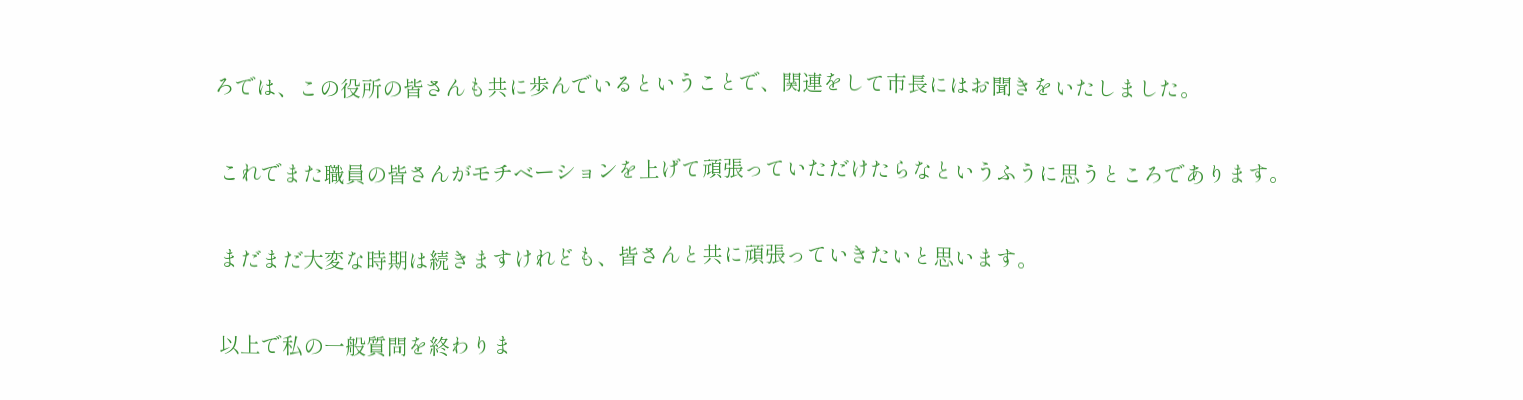ろでは、この役所の皆さんも共に歩んでいるということで、関連をして市長にはお聞きをいたしました。

 これでまた職員の皆さんがモチベーションを上げて頑張っていただけたらなというふうに思うところであります。

 まだまだ大変な時期は続きますけれども、皆さんと共に頑張っていきたいと思います。

 以上で私の一般質問を終わりま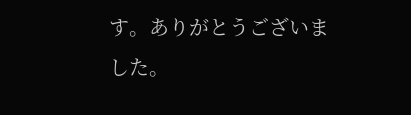す。ありがとうございました。